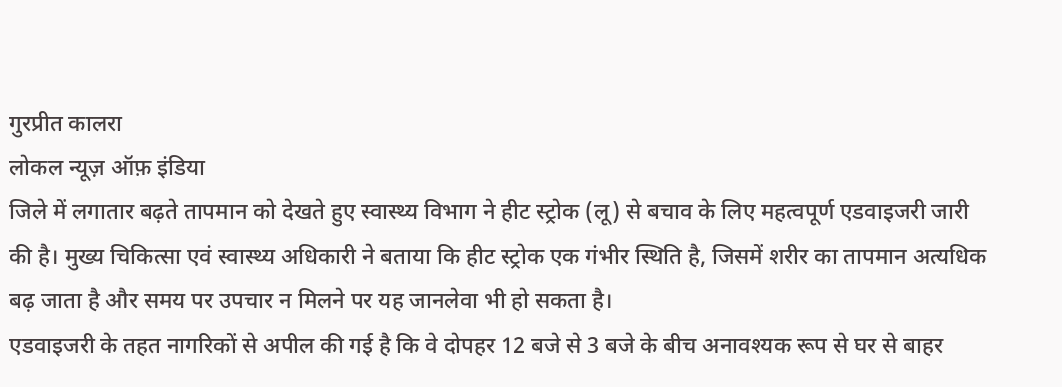गुरप्रीत कालरा
लोकल न्यूज़ ऑफ़ इंडिया
जिले में लगातार बढ़ते तापमान को देखते हुए स्वास्थ्य विभाग ने हीट स्ट्रोक (लू) से बचाव के लिए महत्वपूर्ण एडवाइजरी जारी की है। मुख्य चिकित्सा एवं स्वास्थ्य अधिकारी ने बताया कि हीट स्ट्रोक एक गंभीर स्थिति है, जिसमें शरीर का तापमान अत्यधिक बढ़ जाता है और समय पर उपचार न मिलने पर यह जानलेवा भी हो सकता है।
एडवाइजरी के तहत नागरिकों से अपील की गई है कि वे दोपहर 12 बजे से 3 बजे के बीच अनावश्यक रूप से घर से बाहर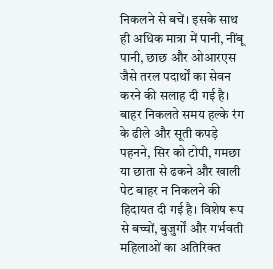निकलने से बचें। इसके साथ ही अधिक मात्रा में पानी, नींबू पानी, छाछ और ओआरएस जैसे तरल पदार्थों का सेवन करने की सलाह दी गई है।
बाहर निकलते समय हल्के रंग के ढीले और सूती कपड़े पहनने, सिर को टोपी, गमछा या छाता से ढकने और खाली पेट बाहर न निकलने की हिदायत दी गई है। विशेष रूप से बच्चों, बुजुर्गों और गर्भवती महिलाओं का अतिरिक्त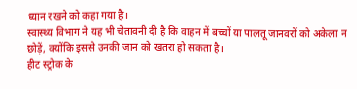ध्यान रखने को कहा गया है।
स्वास्थ्य विभाग ने यह भी चेतावनी दी है कि वाहन में बच्चों या पालतू जानवरों को अकेला न छोड़ें, क्योंकि इससे उनकी जान को खतरा हो सकता है।
हीट स्ट्रोक के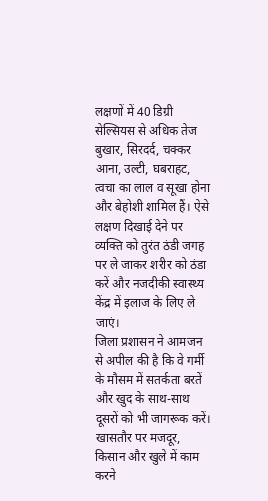लक्षणों में 40 डिग्री सेल्सियस से अधिक तेज बुखार, सिरदर्द, चक्कर आना, उल्टी, घबराहट, त्वचा का लाल व सूखा होना और बेहोशी शामिल हैं। ऐसे लक्षण दिखाई देने पर व्यक्ति को तुरंत ठंडी जगह पर ले जाकर शरीर को ठंडा करें और नजदीकी स्वास्थ्य केंद्र में इलाज के लिए ले जाएं।
जिला प्रशासन ने आमजन से अपील की है कि वे गर्मी के मौसम में सतर्कता बरतें और खुद के साथ-साथ दूसरों को भी जागरूक करें। खासतौर पर मजदूर, किसान और खुले में काम करने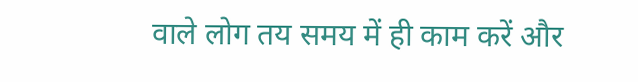वाले लोग तय समय में ही काम करें और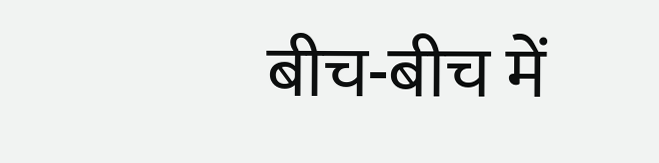बीच-बीच में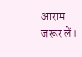आराम जरूर लें।